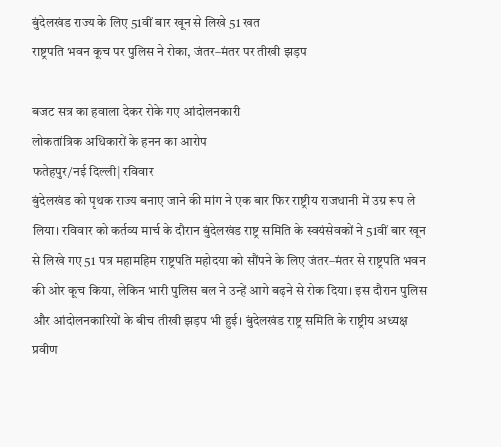बुंदेलखंड राज्य के लिए 51वीं बार खून से लिखे 51 खत
राष्ट्रपति भवन कूच पर पुलिस ने रोका, जंतर–मंतर पर तीखी झड़प

बजट सत्र का हवाला देकर रोके गए आंदोलनकारी
लोकतांत्रिक अधिकारों के हनन का आरोप
फतेहपुर/नई दिल्ली| रविवार
बुंदेलखंड को पृथक राज्य बनाए जाने की मांग ने एक बार फिर राष्ट्रीय राजधानी में उग्र रूप ले लिया। रविवार को कर्तव्य मार्च के दौरान बुंदेलखंड राष्ट्र समिति के स्वयंसेवकों ने 51वीं बार खून से लिखे गए 51 पत्र महामहिम राष्ट्रपति महोदया को सौंपने के लिए जंतर–मंतर से राष्ट्रपति भवन की ओर कूच किया, लेकिन भारी पुलिस बल ने उन्हें आगे बढ़ने से रोक दिया। इस दौरान पुलिस और आंदोलनकारियों के बीच तीखी झड़प भी हुई। बुंदेलखंड राष्ट्र समिति के राष्ट्रीय अध्यक्ष प्रवीण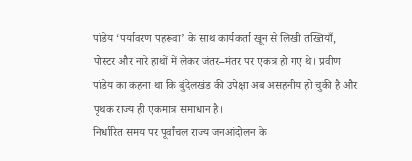पांडेय ‘पर्यावरण पहरूवा’ के साथ कार्यकर्ता खून से लिखी तख्तियाँ, पोस्टर और नारे हाथों में लेकर जंतर–मंतर पर एकत्र हो गए थे। प्रवीण पांडेय का कहना था कि बुंदेलखंड की उपेक्षा अब असहनीय हो चुकी है और पृथक राज्य ही एकमात्र समाधान है।
निर्धारित समय पर पूर्वांचल राज्य जनआंदोलन के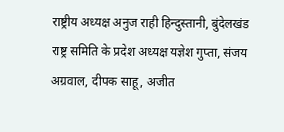राष्ट्रीय अध्यक्ष अनुज राही हिन्दुस्तानी, बुंदेलखंड राष्ट्र समिति के प्रदेश अध्यक्ष यज्ञेश गुप्ता, संजय अग्रवाल, दीपक साहू, अजीत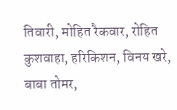तिवारी, मोहित रैकवार, रोहित कुशवाहा, हरिकिशन, विनय खरे, बाबा तोमर,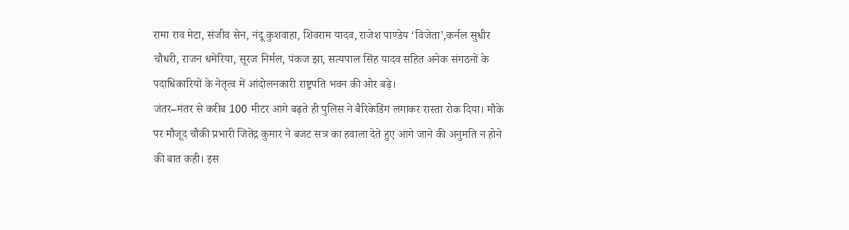रामा राव मेटा, संजीव सेन, नंदू कुशवाहा, शिवराम यादव, राजेश पाण्डेय ‘विजेता’,कर्नल सुधीर चौधरी, राजन धमेरिया, सूरज निर्मल, पंकज झा, सत्यपाल सिंह यादव सहित अनेक संगठनों के पदाधिकारियों के नेतृत्व में आंदोलनकारी राष्ट्रपति भवन की ओर बढ़े।
जंतर–मंतर से करीब 100 मीटर आगे बढ़ते ही पुलिस ने बैरिकेडिंग लगाकर रास्ता रोक दिया। मौके पर मौजूद चौकी प्रभारी जितेंद्र कुमार ने बजट सत्र का हवाला देते हुए आगे जाने की अनुमति न होने की बात कही। इस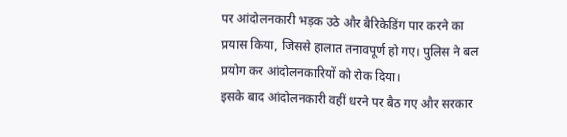पर आंदोलनकारी भड़क उठे और बैरिकेडिंग पार करने का प्रयास किया, जिससे हालात तनावपूर्ण हो गए। पुलिस ने बल प्रयोग कर आंदोलनकारियों को रोक दिया।
इसके बाद आंदोलनकारी वहीं धरने पर बैठ गए और सरकार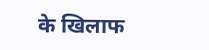के खिलाफ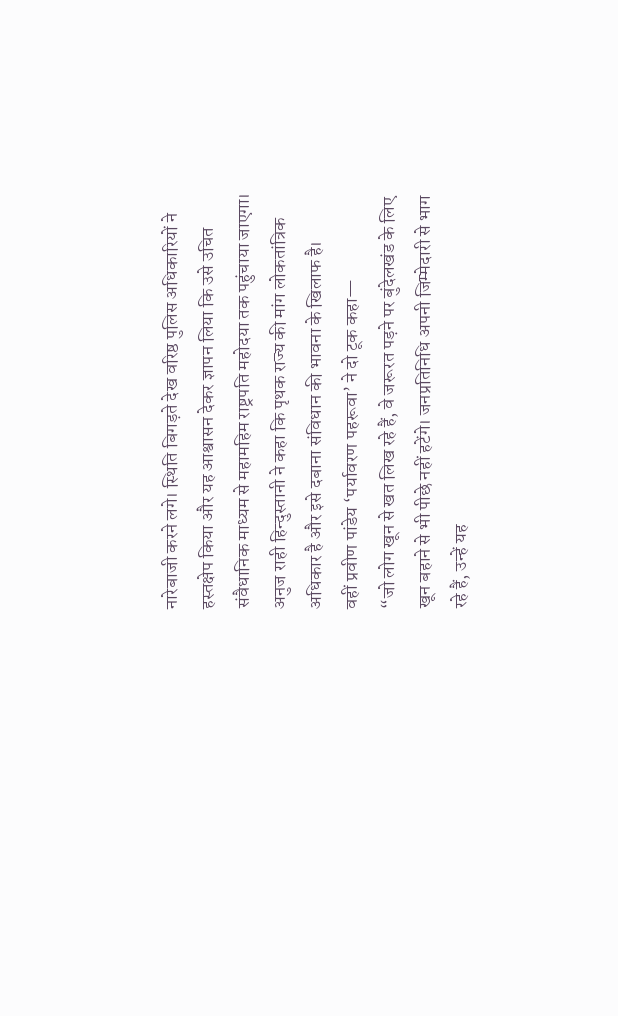नारेबाजी करने लगे। स्थिति बिगड़ते देख वरिष्ठ पुलिस अधिकारियों ने हस्तक्षेप किया और यह आश्वासन देकर ज्ञापन लिया कि उसे उचित संवैधानिक माध्यम से महामहिम राष्ट्रपति महोदया तक पहुंचाया जाएगा।
अनुज राही हिन्दुस्तानी ने कहा कि पृथक राज्य की मांग लोकतांत्रिक अधिकार है और इसे दबाना संविधान की भावना के खिलाफ है।
वहीं प्रवीण पांडेय ‘पर्यावरण पहरूवा’ ने दो टूक कहा—
“जो लोग खून से खत लिख रहे हैं, वे जरूरत पड़ने पर बुंदेलखंड के लिए खून बहाने से भी पीछे नहीं हटेंगे। जनप्रतिनिधि अपनी जिम्मेदारी से भाग रहे हैं, उन्हें यह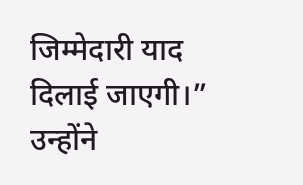जिम्मेदारी याद दिलाई जाएगी।”
उन्होंने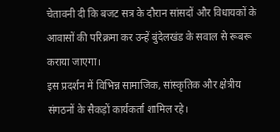चेतावनी दी कि बजट सत्र के दौरान सांसदों और विधायकों के आवासों की परिक्रमा कर उन्हें बुंदेलखंड के सवाल से रूबरू कराया जाएगा।
इस प्रदर्शन में विभिन्न सामाजिक, सांस्कृतिक और क्षेत्रीय संगठनों के सैकड़ों कार्यकर्ता शामिल रहे।